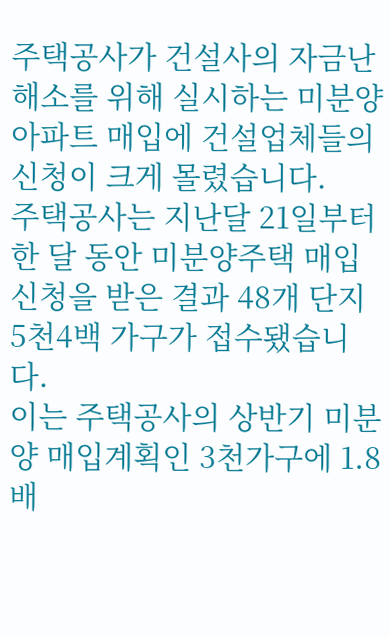주택공사가 건설사의 자금난 해소를 위해 실시하는 미분양 아파트 매입에 건설업체들의 신청이 크게 몰렸습니다.
주택공사는 지난달 21일부터 한 달 동안 미분양주택 매입신청을 받은 결과 48개 단지 5천4백 가구가 접수됐습니다.
이는 주택공사의 상반기 미분양 매입계획인 3천가구에 1.8배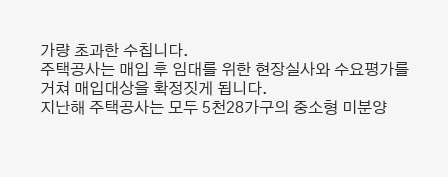가량 초과한 수칩니다.
주택공사는 매입 후 임대를 위한 현장실사와 수요평가를 거쳐 매입대상을 확정짓게 됩니다.
지난해 주택공사는 모두 5천28가구의 중소형 미분양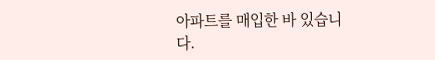아파트를 매입한 바 있습니다.